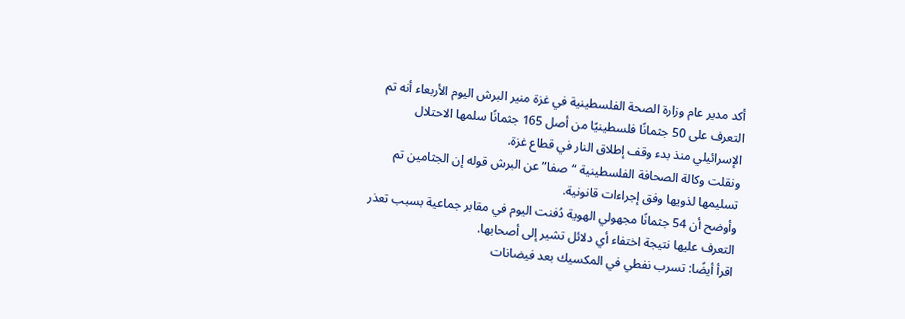أكد مدير عام وزارة الصحة الفلسطينية في غزة منير البرش اليوم الأربعاء أنه تم التعرف على 50 جثمانًا فلسطينيًا من أصل 165 جثمانًا سلمها الاحتلال الإسرائيلي منذ بدء وقف إطلاق النار في قطاع غزة.
ونقلت وكالة الصحافة الفلسطينية “صفا” عن البرش قوله إن الجثامين تم تسليمها لذويها وفق إجراءات قانونية.
وأوضح أن 54 جثمانًا مجهولي الهوية دُفنت اليوم في مقابر جماعية بسبب تعذر التعرف عليها نتيجة اختفاء أي دلائل تشير إلى أصحابها.
اقرأ أيضًا: تسرب نفطي في المكسيك بعد فيضانات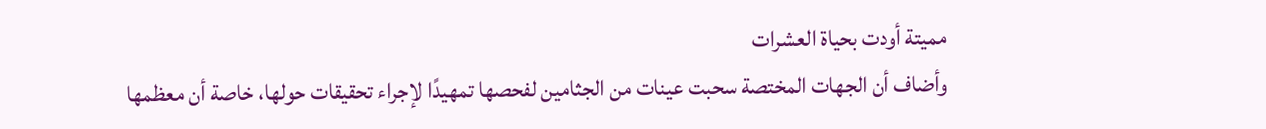مميتة أودت بحياة العشرات
وأضاف أن الجهات المختصة سحبت عينات من الجثامين لفحصها تمهيدًا لإجراء تحقيقات حولها، خاصة أن معظمها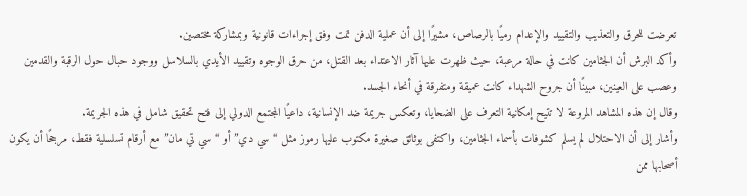تعرضت للحرق والتعذيب والتقييد والإعدام رميًا بالرصاص، مشيرًا إلى أن عملية الدفن تمت وفق إجراءات قانونية وبمشاركة مختصين.
وأكد البرش أن الجثامين كانت في حالة مرعبة، حيث ظهرت عليها آثار الاعتداء بعد القتل، من حرق الوجوه وتقييد الأيدي بالسلاسل ووجود حبال حول الرقبة والقدمين وعصب على العينين، مبينًا أن جروح الشهداء كانت عميقة ومتفرقة في أنحاء الجسد.
وقال إن هذه المشاهد المروعة لا تتيح إمكانية التعرف على الضحايا، وتعكس جريمة ضد الإنسانية، داعيًا المجتمع الدولي إلى فتح تحقيق شامل في هذه الجريمة.
وأشار إلى أن الاحتلال لم يسلم كشوفات بأسماء الجثامين، واكتفى بوثائق صغيرة مكتوب عليها رموز مثل “سي دي” أو “سي تي مان” مع أرقام تسلسلية فقط، مرجحًا أن يكون أصحابها ممن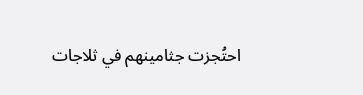احتُجزت جثامينهم في ثلاجات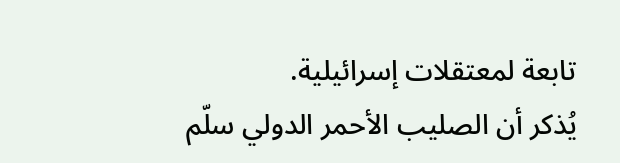تابعة لمعتقلات إسرائيلية.
يُذكر أن الصليب الأحمر الدولي سلّم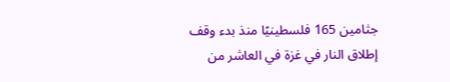جثامين 165 فلسطينيًا منذ بدء وقف إطلاق النار في غزة في العاشر من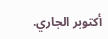أكتوبر الجاري.